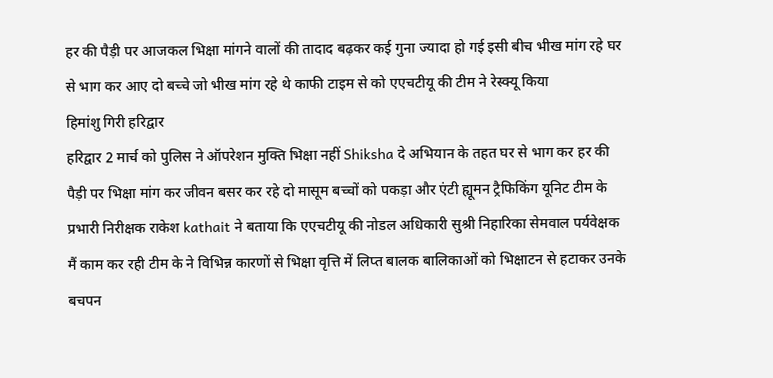हर की पैड़ी पर आजकल भिक्षा मांगने वालों की तादाद बढ़कर कई गुना ज्यादा हो गई इसी बीच भीख मांग रहे घर से भाग कर आए दो बच्चे जो भीख मांग रहे थे काफी टाइम से को एएचटीयू की टीम ने रेस्क्यू किया
हिमांशु गिरी हरिद्वार
हरिद्वार 2 मार्च को पुलिस ने ऑपरेशन मुक्ति भिक्षा नहीं Shiksha दे अभियान के तहत घर से भाग कर हर की पैड़ी पर भिक्षा मांग कर जीवन बसर कर रहे दो मासूम बच्चों को पकड़ा और एंटी ह्यूमन ट्रैफिकिंग यूनिट टीम के प्रभारी निरीक्षक राकेश kathait ने बताया कि एएचटीयू की नोडल अधिकारी सुश्री निहारिका सेमवाल पर्यवेक्षक मैं काम कर रही टीम के ने विभिन्न कारणों से भिक्षा वृत्ति में लिप्त बालक बालिकाओं को भिक्षाटन से हटाकर उनके बचपन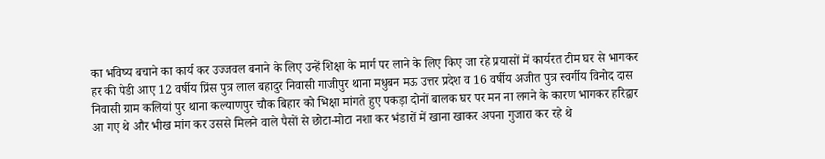का भविष्य बचाने का कार्य कर उज्जवल बनाने के लिए उन्हें शिक्षा के मार्ग पर लाने के लिए किए जा रहे प्रयासों में कार्यरत टीम घर से भागकर हर की पेडी आए 12 वर्षीय प्रिंस पुत्र लाल बहादुर निवासी गाजीपुर थाना मधुबन मऊ उत्तर प्रदेश व 16 वर्षीय अजीत पुत्र स्वर्गीय विनोद दास निवासी ग्राम कलियां पुर थाना कल्याणपुर चौक बिहार को भिक्षा मांगते हुए पकड़ा दोनों बालक घर पर मन ना लगने के कारण भागकर हरिद्वार आ गए थे और भीख मांग कर उससे मिलने वाले पैसों से छोटा-मोटा नशा कर भंडारों में खाना खाकर अपना गुजारा कर रहे थे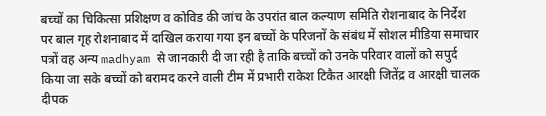बच्चों का चिकित्सा प्रशिक्षण व कोविड की जांच के उपरांत बाल कल्याण समिति रोशनाबाद के निर्देश पर बाल गृह रोशनाबाद में दाखिल कराया गया इन बच्चों के परिजनों के संबंध में सोशल मीडिया समाचार पत्रों वह अन्य madhyam से जानकारी दी जा रही है ताकि बच्चों को उनके परिवार वालों को सपुर्द किया जा सके बच्चों को बरामद करने वाली टीम में प्रभारी राकेश टिकैत आरक्षी जितेंद्र व आरक्षी चालक दीपक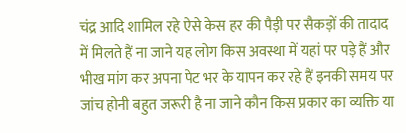चंद्र आदि शामिल रहे ऐसे केस हर की पैड़ी पर सैकड़ों की तादाद में मिलते हैं ना जाने यह लोग किस अवस्था में यहां पर पड़े हैं और भीख मांग कर अपना पेट भर के यापन कर रहे हैं इनकी समय पर जांच होनी बहुत जरूरी है ना जाने कौन किस प्रकार का व्यक्ति या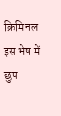क्रिमिनल इस भेष में छुप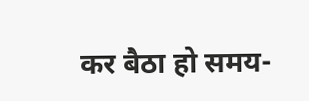कर बैठा हो समय-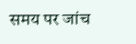समय पर जांच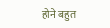होने बहुत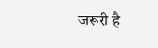जरूरी है